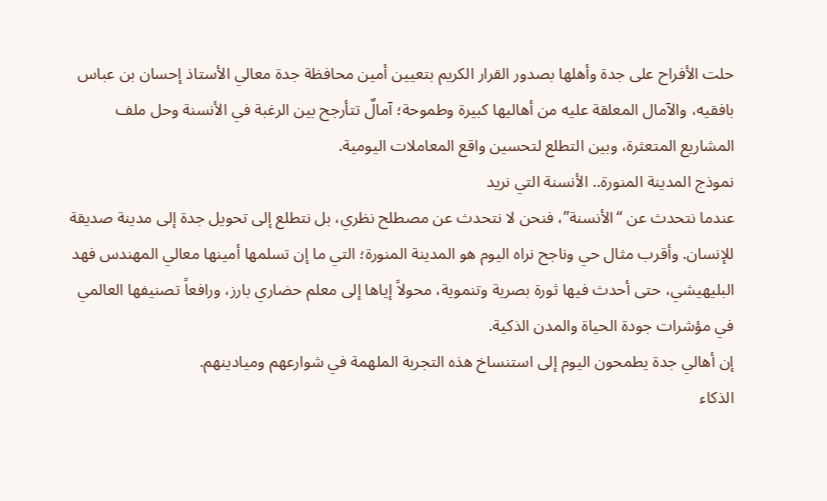حلت الأفراح على جدة وأهلها بصدور القرار الكريم بتعيين أمين محافظة جدة معالي الأستاذ إحسان بن عباس بافقيه، والآمال المعلقة عليه من أهاليها كبيرة وطموحة؛ آمالٌ تتأرجح بين الرغبة في الأنسنة وحل ملف المشاريع المتعثرة، وبين التطلع لتحسين واقع المعاملات اليومية.
نموذج المدينة المنورة.. الأنسنة التي نريد
عندما نتحدث عن “الأنسنة”، فنحن لا نتحدث عن مصطلح نظري، بل نتطلع إلى تحويل جدة إلى مدينة صديقة للإنسان. وأقرب مثال حي وناجح نراه اليوم هو المدينة المنورة؛ التي ما إن تسلمها أمينها معالي المهندس فهد البليهيشي، حتى أحدث فيها ثورة بصرية وتنموية، محولاً إياها إلى معلم حضاري بارز، ورافعاً تصنيفها العالمي في مؤشرات جودة الحياة والمدن الذكية.
إن أهالي جدة يطمحون اليوم إلى استنساخ هذه التجربة الملهمة في شوارعهم وميادينهم.
الذكاء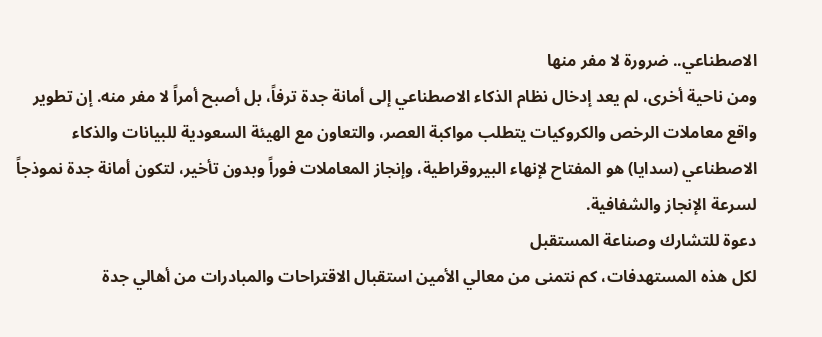الاصطناعي.. ضرورة لا مفر منها
ومن ناحية أخرى، لم يعد إدخال نظام الذكاء الاصطناعي إلى أمانة جدة ترفاً، بل أصبح أمراً لا مفر منه. إن تطوير واقع معاملات الرخص والكروكيات يتطلب مواكبة العصر، والتعاون مع الهيئة السعودية للبيانات والذكاء الاصطناعي (سدايا) هو المفتاح لإنهاء البيروقراطية، وإنجاز المعاملات فوراً وبدون تأخير، لتكون أمانة جدة نموذجاً لسرعة الإنجاز والشفافية.
دعوة للتشارك وصناعة المستقبل
لكل هذه المستهدفات، كم نتمنى من معالي الأمين استقبال الاقتراحات والمبادرات من أهالي جدة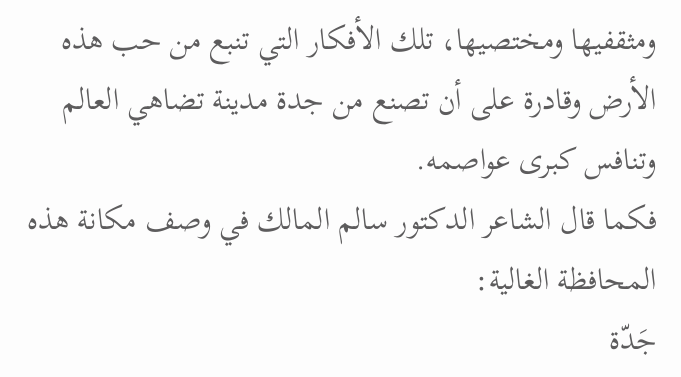ومثقفيها ومختصيها، تلك الأفكار التي تنبع من حب هذه الأرض وقادرة على أن تصنع من جدة مدينة تضاهي العالم وتنافس كبرى عواصمه.
فكما قال الشاعر الدكتور سالم المالك في وصف مكانة هذه المحافظة الغالية:
جَدّة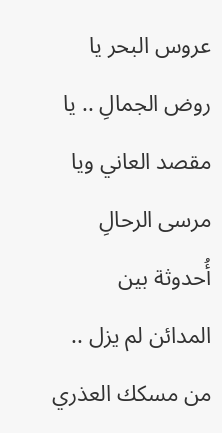عروس البحر يا روض الجمالِ .. يا مقصد العاني ويا مرسى الرحالِ
أُحدوثة بين المدائن لم يزل .. من مسكك العذري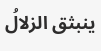ينبثق الزلالُ